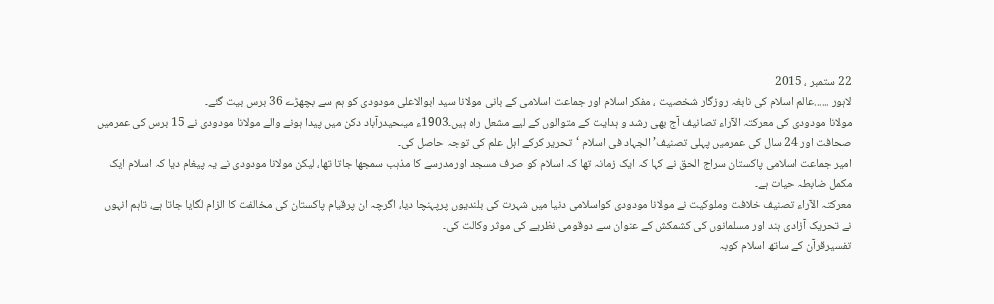22 ستمبر ، 2015
لاہور ......عالم اسلام کی نابغہ روزگار شخصیت ، مفکر اسلام اور جماعت اسلامی کے بانی مولانا سید ابوالاعلی مودودی کو ہم سے بچھڑے 36 برس بیت گئے۔
مولانا مودودی کی معرکتہ الآراء تصانیف آج بھی رشد و ہدایت کے متوالوں کے لیے مشعل راہ ہیں۔1903ء میںحیدرآباد دکن میں پیدا ہونے والے مولانا مودودی نے 15 برس کی عمرمیں صحافت اور 24 سال کی عمرمیں پہلی تصنیف’ الجہاد فی اسلام ‘تحریر کرکے اہل علم کی توجہ حاصل کی۔
امیر جماعت اسلامی پاکستان سراج الحق نے کہا کہ ایک زمانہ تھا کہ اسلام کو صرف مسجد اورمدرسے کا مذہب سمجھا جاتا تھا، لیکن مولانا مودودی نے یہ پیغام دیا کہ اسلام ایک مکمل ضابطہ حیات ہے۔
معرکتہ الآراء تصنیف خلافت وملوکیت نے مولانا مودودی کواسلامی دنیا میں شہرت کی بلندیوں پرپہنچا دیا، اگرچہ ان پرقیام پاکستان کی مخالفت کا الزام لگایا جاتا ہے، تاہم انہوں نے تحریک آزادی ہند اور مسلمانوں کی کشمکش کے عنوان سے دوقومی نظریے کی موثر وکالت کی۔
تفسیرقرآن کے ساتھ اسلام کوبہ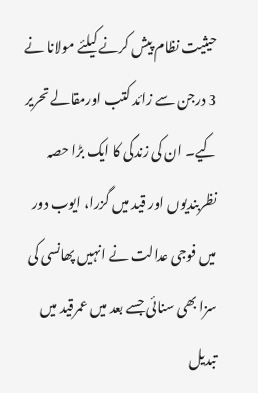حیثیت نظام پیش کرنے کیلئے مولانا نے 3 درجن سے زائد کتب اورمقالے تحریر کیے۔ ان کی زندگی کا ایک بڑا حصہ نظربندیوں اور قید میں گزرا، ایوب دور میں فوجی عدالت نے انہیں پھانسی کی سزا بھی سنائی جسے بعد میں عمرقید میں تبدیل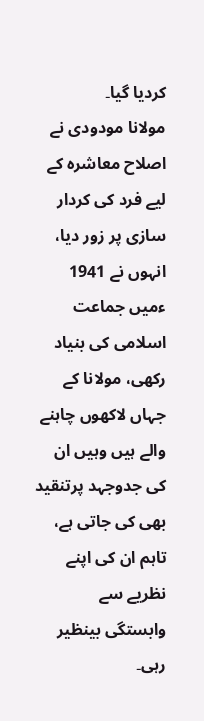کردیا گیا۔
مولانا مودودی نے اصلاح معاشرہ کے لیے فرد کی کردار سازی پر زور دیا، انہوں نے 1941 ءمیں جماعت اسلامی کی بنیاد رکھی، مولانا کے جہاں لاکھوں چاہنے والے ہیں وہیں ان کی جدوجہد پرتنقید بھی کی جاتی ہے، تاہم ان کی اپنے نظریے سے وابستگی بینظیر رہی۔